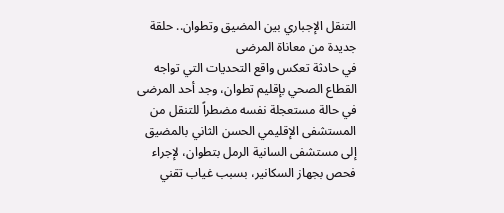التنقل الإجباري بين المضيق وتطوان.. حلقة جديدة من معاناة المرضى
في حادثة تعكس واقع التحديات التي تواجه القطاع الصحي بإقليم تطوان، وجد أحد المرضى في حالة مستعجلة نفسه مضطراً للتنقل من المستشفى الإقليمي الحسن الثاني بالمضيق إلى مستشفى السانية الرمل بتطوان، لإجراء فحص بجهاز السكانير، بسبب غياب تقني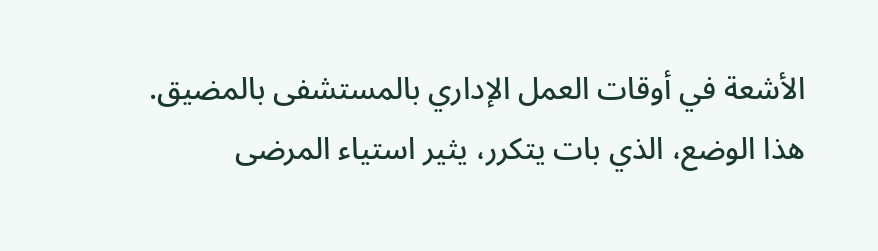الأشعة في أوقات العمل الإداري بالمستشفى بالمضيق.
هذا الوضع، الذي بات يتكرر، يثير استياء المرضى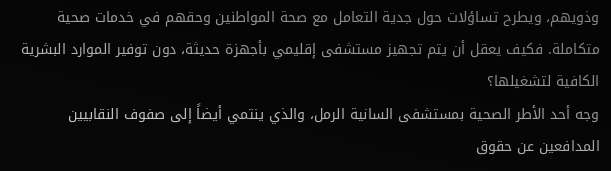وذويهم، ويطرح تساؤلات حول جدية التعامل مع صحة المواطنين وحقهم في خدمات صحية متكاملة. فكيف يعقل أن يتم تجهيز مستشفى إقليمي بأجهزة حديثة، دون توفير الموارد البشرية الكافية لتشغيلها؟
وجه أحد الأطر الصحية بمستشفى السانية الرمل، والذي ينتمي أيضاً إلى صفوف النقابيين المدافعين عن حقوق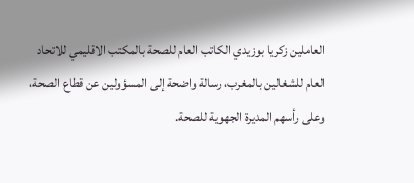العاملين زكريا بوزيدي الكاتب العام للصحة بالمكتب الاقليمي للاتحاد العام للشغالين بالمغرب، رسالة واضحة إلى المسؤولين عن قطاع الصحة، وعلى رأسهم المديرة الجهوية للصحة.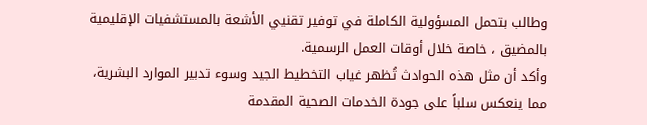وطالب بتحمل المسؤولية الكاملة في توفير تقنيي الأشعة بالمستشفيات الإقليمية بالمضيق ، خاصة خلال أوقات العمل الرسمية.
وأكد أن مثل هذه الحوادث تُظهر غياب التخطيط الجيد وسوء تدبير الموارد البشرية، مما ينعكس سلباً على جودة الخدمات الصحية المقدمة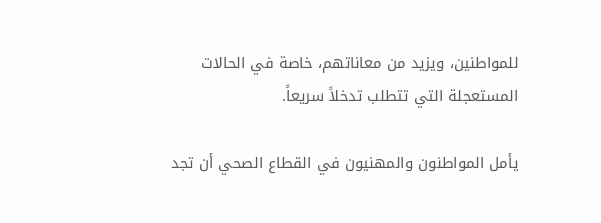للمواطنين، ويزيد من معاناتهم، خاصة في الحالات المستعجلة التي تتطلب تدخلاً سريعاً.

يأمل المواطنون والمهنيون في القطاع الصحي أن تجد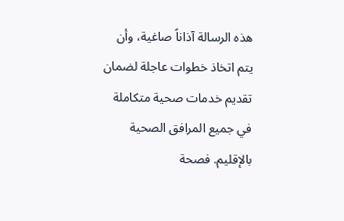هذه الرسالة آذاناً صاغية، وأن يتم اتخاذ خطوات عاجلة لضمان تقديم خدمات صحية متكاملة في جميع المرافق الصحية بالإقليم. فصحة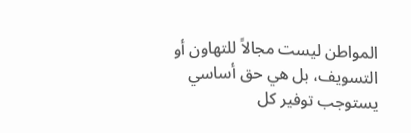المواطن ليست مجالاً للتهاون أو التسويف، بل هي حق أساسي يستوجب توفير كل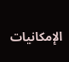الإمكانيات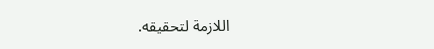اللازمة لتحقيقه.